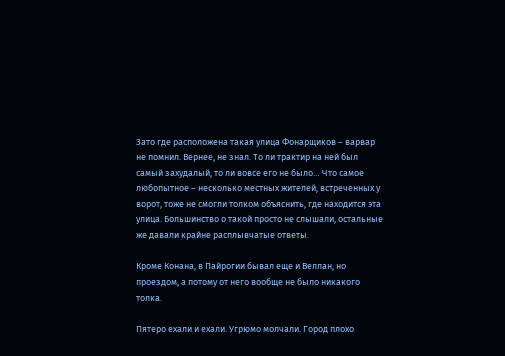Зато где расположена такая улица Фонарщиков – варвар не помнил. Вернее, не знал. То ли трактир на ней был самый захудалый, то ли вовсе его не было… Что самое любопытное – несколько местных жителей, встреченных у ворот, тоже не смогли толком объяснить, где находится эта улица. Большинство о такой просто не слышали, остальные же давали крайне расплывчатые ответы.

Кроме Конана, в Пайрогии бывал еще и Веллан, но проездом, а потому от него вообще не было никакого толка.

Пятеро ехали и ехали. Угрюмо молчали. Город плохо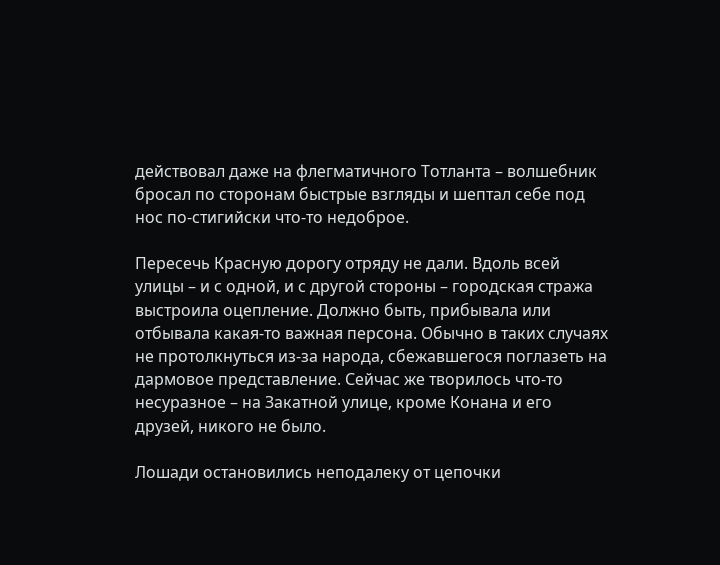действовал даже на флегматичного Тотланта – волшебник бросал по сторонам быстрые взгляды и шептал себе под нос по-стигийски что-то недоброе.

Пересечь Красную дорогу отряду не дали. Вдоль всей улицы – и с одной, и с другой стороны – городская стража выстроила оцепление. Должно быть, прибывала или отбывала какая-то важная персона. Обычно в таких случаях не протолкнуться из-за народа, сбежавшегося поглазеть на дармовое представление. Сейчас же творилось что-то несуразное – на Закатной улице, кроме Конана и его друзей, никого не было.

Лошади остановились неподалеку от цепочки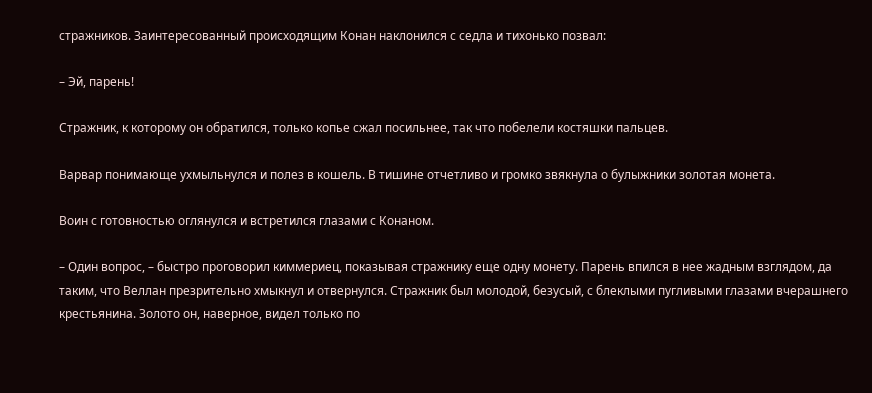стражников. Заинтересованный происходящим Конан наклонился с седла и тихонько позвал:

– Эй, парень!

Стражник, к которому он обратился, только копье сжал посильнее, так что побелели костяшки пальцев.

Варвар понимающе ухмыльнулся и полез в кошель. В тишине отчетливо и громко звякнула о булыжники золотая монета.

Воин с готовностью оглянулся и встретился глазами с Конаном.

– Один вопрос, – быстро проговорил киммериец, показывая стражнику еще одну монету. Парень впился в нее жадным взглядом, да таким, что Веллан презрительно хмыкнул и отвернулся. Стражник был молодой, безусый, с блеклыми пугливыми глазами вчерашнего крестьянина. Золото он, наверное, видел только по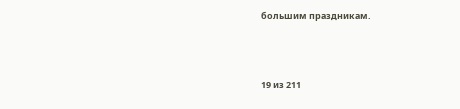большим праздникам.



19 из 211